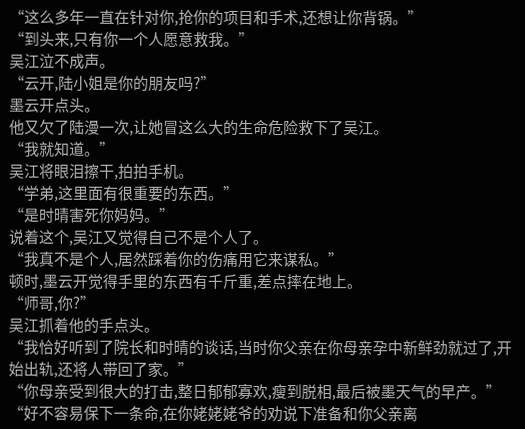“这么多年一直在针对你,抢你的项目和手术,还想让你背锅。”
“到头来,只有你一个人愿意救我。”
吴江泣不成声。
“云开,陆小姐是你的朋友吗?”
墨云开点头。
他又欠了陆漫一次,让她冒这么大的生命危险救下了吴江。
“我就知道。”
吴江将眼泪擦干,拍拍手机。
“学弟,这里面有很重要的东西。”
“是时晴害死你妈妈。”
说着这个,吴江又觉得自己不是个人了。
“我真不是个人,居然踩着你的伤痛用它来谋私。”
顿时,墨云开觉得手里的东西有千斤重,差点摔在地上。
“师哥,你?”
吴江抓着他的手点头。
“我恰好听到了院长和时晴的谈话,当时你父亲在你母亲孕中新鲜劲就过了,开始出轨,还将人带回了家。”
“你母亲受到很大的打击,整日郁郁寡欢,瘦到脱相,最后被墨天气的早产。”
“好不容易保下一条命,在你姥姥姥爷的劝说下准备和你父亲离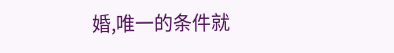婚,唯一的条件就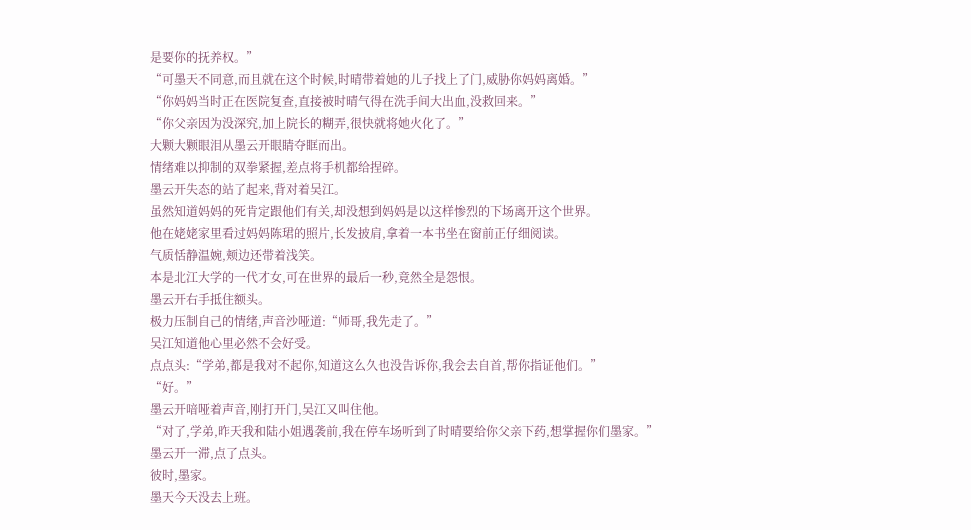是要你的抚养权。”
“可墨天不同意,而且就在这个时候,时晴带着她的儿子找上了门,威胁你妈妈离婚。”
“你妈妈当时正在医院复查,直接被时晴气得在洗手间大出血,没救回来。”
“你父亲因为没深究,加上院长的糊弄,很快就将她火化了。”
大颗大颗眼泪从墨云开眼睛夺眶而出。
情绪难以抑制的双拳紧握,差点将手机都给捏碎。
墨云开失态的站了起来,背对着吴江。
虽然知道妈妈的死肯定跟他们有关,却没想到妈妈是以这样惨烈的下场离开这个世界。
他在姥姥家里看过妈妈陈珺的照片,长发披肩,拿着一本书坐在窗前正仔细阅读。
气质恬静温婉,颊边还带着浅笑。
本是北江大学的一代才女,可在世界的最后一秒,竟然全是怨恨。
墨云开右手抵住额头。
极力压制自己的情绪,声音沙哑道:“师哥,我先走了。”
吴江知道他心里必然不会好受。
点点头:“学弟,都是我对不起你,知道这么久也没告诉你,我会去自首,帮你指证他们。”
“好。”
墨云开喑哑着声音,刚打开门,吴江又叫住他。
“对了,学弟,昨天我和陆小姐遇袭前,我在停车场听到了时晴要给你父亲下药,想掌握你们墨家。”
墨云开一滞,点了点头。
彼时,墨家。
墨天今天没去上班。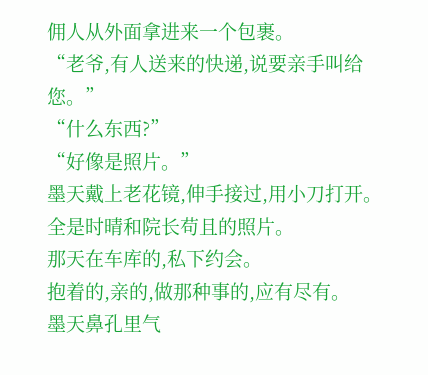佣人从外面拿进来一个包裹。
“老爷,有人送来的快递,说要亲手叫给您。”
“什么东西?”
“好像是照片。”
墨天戴上老花镜,伸手接过,用小刀打开。
全是时晴和院长苟且的照片。
那天在车库的,私下约会。
抱着的,亲的,做那种事的,应有尽有。
墨天鼻孔里气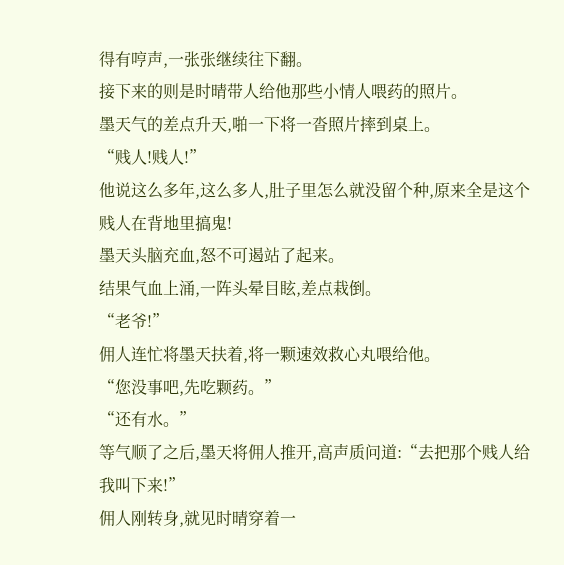得有哼声,一张张继续往下翻。
接下来的则是时晴带人给他那些小情人喂药的照片。
墨天气的差点升天,啪一下将一沓照片摔到桌上。
“贱人!贱人!”
他说这么多年,这么多人,肚子里怎么就没留个种,原来全是这个贱人在背地里搞鬼!
墨天头脑充血,怒不可遏站了起来。
结果气血上涌,一阵头晕目眩,差点栽倒。
“老爷!”
佣人连忙将墨天扶着,将一颗速效救心丸喂给他。
“您没事吧,先吃颗药。”
“还有水。”
等气顺了之后,墨天将佣人推开,高声质问道:“去把那个贱人给我叫下来!”
佣人刚转身,就见时晴穿着一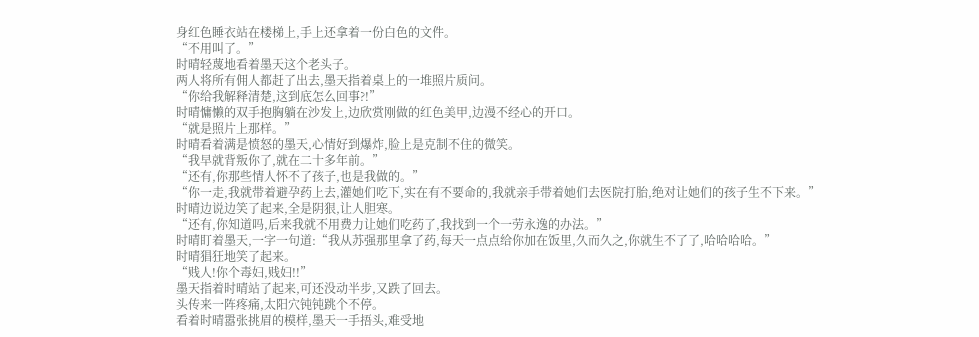身红色睡衣站在楼梯上,手上还拿着一份白色的文件。
“不用叫了。”
时晴轻蔑地看着墨天这个老头子。
两人将所有佣人都赶了出去,墨天指着桌上的一堆照片质问。
“你给我解释清楚,这到底怎么回事?!”
时晴慵懒的双手抱胸躺在沙发上,边欣赏刚做的红色美甲,边漫不经心的开口。
“就是照片上那样。”
时晴看着满是愤怒的墨天,心情好到爆炸,脸上是克制不住的微笑。
“我早就背叛你了,就在二十多年前。”
“还有,你那些情人怀不了孩子,也是我做的。”
“你一走,我就带着避孕药上去,灌她们吃下,实在有不要命的,我就亲手带着她们去医院打胎,绝对让她们的孩子生不下来。”
时晴边说边笑了起来,全是阴狠,让人胆寒。
“还有,你知道吗,后来我就不用费力让她们吃药了,我找到一个一劳永逸的办法。”
时晴盯着墨天,一字一句道:“我从苏强那里拿了药,每天一点点给你加在饭里,久而久之,你就生不了了,哈哈哈哈。”
时晴猖狂地笑了起来。
“贱人!你个毒妇,贱妇!!”
墨天指着时晴站了起来,可还没动半步,又跌了回去。
头传来一阵疼痛,太阳穴钝钝跳个不停。
看着时晴嚣张挑眉的模样,墨天一手捂头,难受地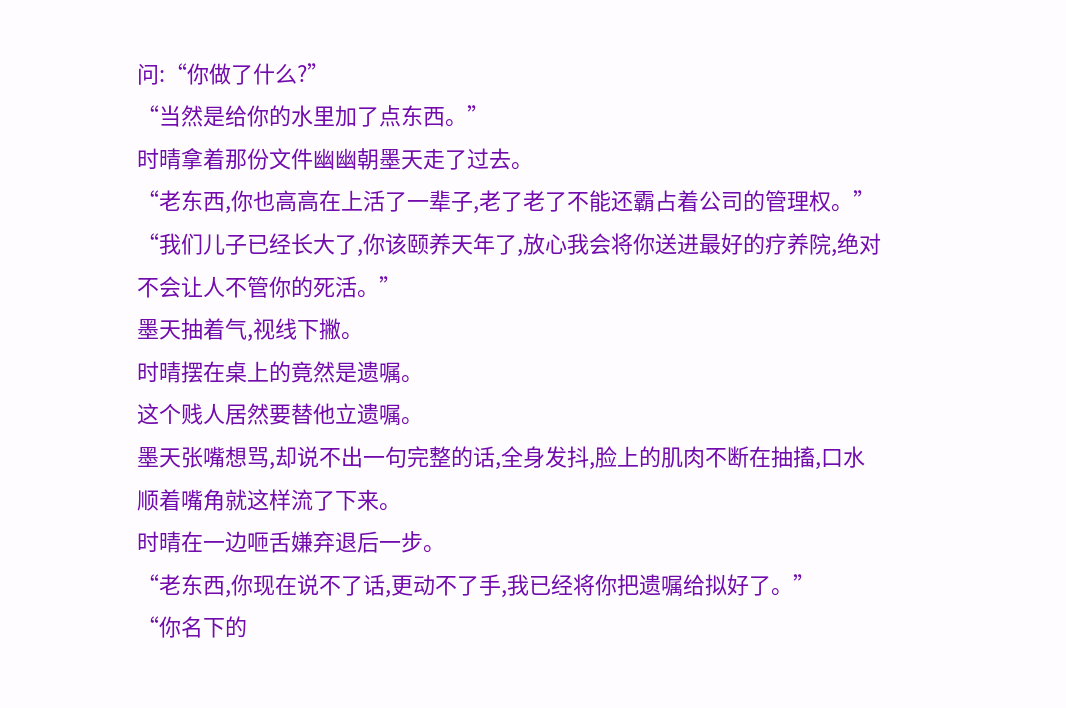问:“你做了什么?”
“当然是给你的水里加了点东西。”
时晴拿着那份文件幽幽朝墨天走了过去。
“老东西,你也高高在上活了一辈子,老了老了不能还霸占着公司的管理权。”
“我们儿子已经长大了,你该颐养天年了,放心我会将你送进最好的疗养院,绝对不会让人不管你的死活。”
墨天抽着气,视线下撇。
时晴摆在桌上的竟然是遗嘱。
这个贱人居然要替他立遗嘱。
墨天张嘴想骂,却说不出一句完整的话,全身发抖,脸上的肌肉不断在抽搐,口水顺着嘴角就这样流了下来。
时晴在一边咂舌嫌弃退后一步。
“老东西,你现在说不了话,更动不了手,我已经将你把遗嘱给拟好了。”
“你名下的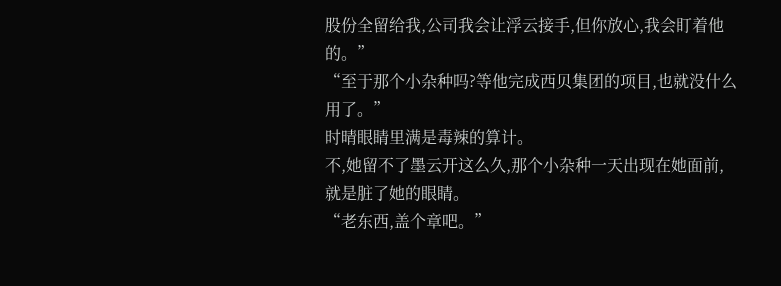股份全留给我,公司我会让浮云接手,但你放心,我会盯着他的。”
“至于那个小杂种吗?等他完成西贝集团的项目,也就没什么用了。”
时晴眼睛里满是毒辣的算计。
不,她留不了墨云开这么久,那个小杂种一天出现在她面前,就是脏了她的眼睛。
“老东西,盖个章吧。”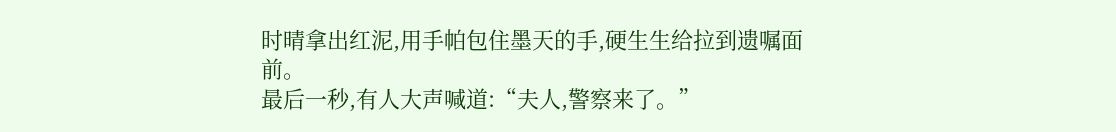时晴拿出红泥,用手帕包住墨天的手,硬生生给拉到遗嘱面前。
最后一秒,有人大声喊道:“夫人,警察来了。”